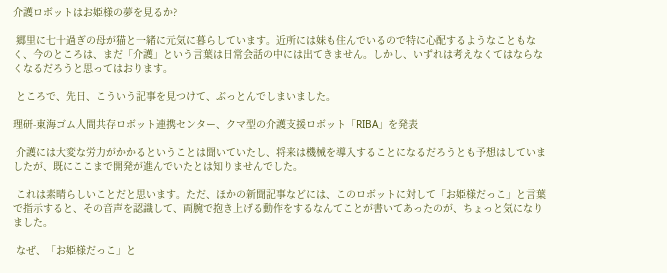介護ロボットはお姫様の夢を見るか?

 郷里に七十過ぎの母が猫と一緒に元気に暮らしています。近所には妹も住んでいるので特に心配するようなこともなく、今のところは、まだ「介護」という言葉は日常会話の中には出てきません。しかし、いずれは考えなくてはならなくなるだろうと思ってはおります。

 ところで、先日、こういう記事を見つけて、ぶっとんでしまいました。

理研-東海ゴム人間共存ロボット連携センター、クマ型の介護支援ロボット「RIBA」を発表

 介護には大変な労力がかかるということは聞いていたし、将来は機械を導入することになるだろうとも予想はしていましたが、既にここまで開発が進んでいたとは知りませんでした。

 これは素晴らしいことだと思います。ただ、ほかの新聞記事などには、このロボットに対して「お姫様だっこ」と言葉で指示すると、その音声を認識して、両腕で抱き上げる動作をするなんてことが書いてあったのが、ちょっと気になりました。

 なぜ、「お姫様だっこ」と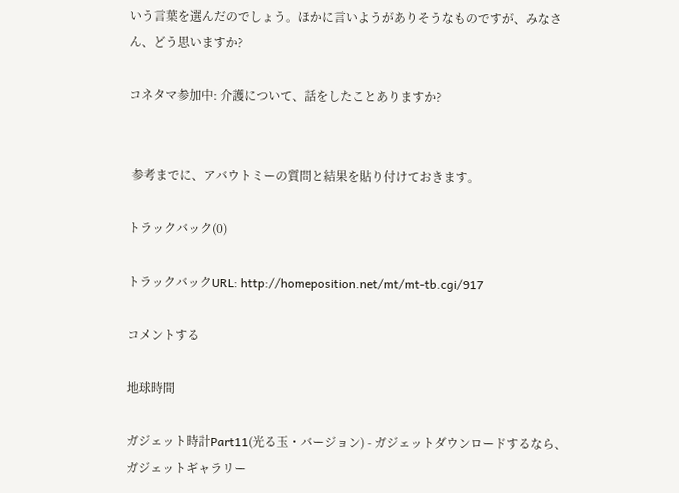いう言葉を選んだのでしょう。ほかに言いようがありそうなものですが、みなさん、どう思いますか?

コネタマ参加中: 介護について、話をしたことありますか?


 参考までに、アバウトミーの質問と結果を貼り付けておきます。

トラックバック(0)

トラックバックURL: http://homeposition.net/mt/mt-tb.cgi/917

コメントする

地球時間

ガジェット時計Part11(光る玉・バージョン) - ガジェットダウンロードするなら、ガジェットギャラリー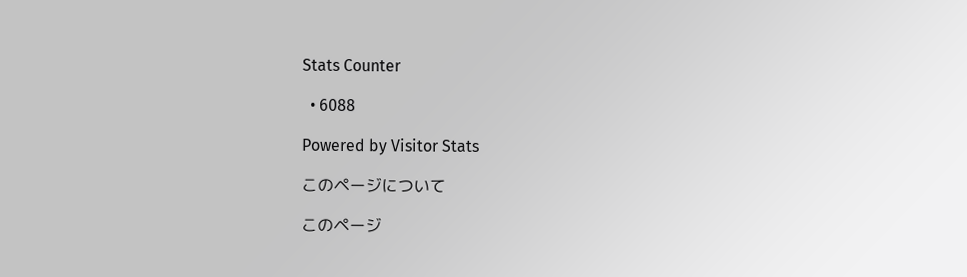Stats Counter

  • 6088

Powered by Visitor Stats

このページについて

このページ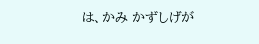は、かみ かずしげが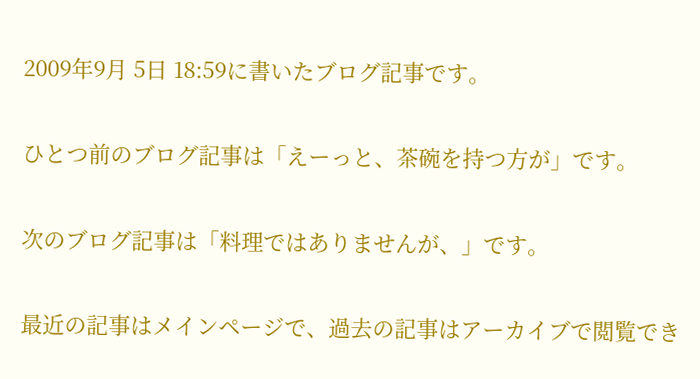2009年9月 5日 18:59に書いたブログ記事です。

ひとつ前のブログ記事は「えーっと、茶碗を持つ方が」です。

次のブログ記事は「料理ではありませんが、」です。

最近の記事はメインページで、過去の記事はアーカイブで閲覧でき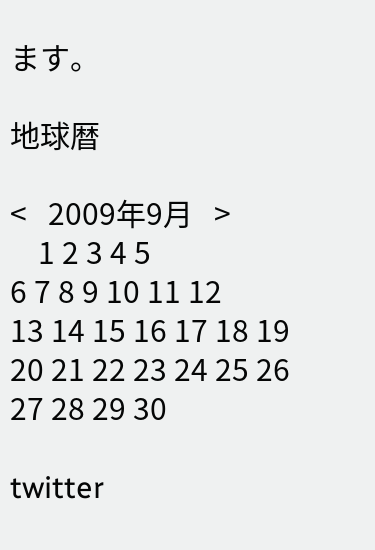ます。

地球暦

<   2009年9月   >
    1 2 3 4 5
6 7 8 9 10 11 12
13 14 15 16 17 18 19
20 21 22 23 24 25 26
27 28 29 30

twitter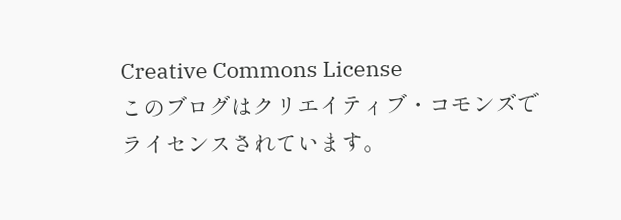Creative Commons License
このブログはクリエイティブ・コモンズでライセンスされています。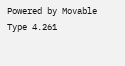Powered by Movable Type 4.261